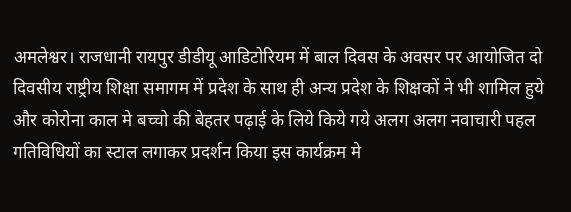अमलेश्वर। राजधानी रायपुर डीडीयू आडिटोरियम में बाल दिवस के अवसर पर आयोजित दो दिवसीय राष्ट्रीय शिक्षा समागम में प्रदेश के साथ ही अन्य प्रदेश के शिक्षकों ने भी शामिल हुये और कोरोना काल मे बच्चो की बेहतर पढ़ाई के लिये किये गये अलग अलग नवाचारी पहल गतिविधियों का स्टाल लगाकर प्रदर्शन किया इस कार्यक्रम मे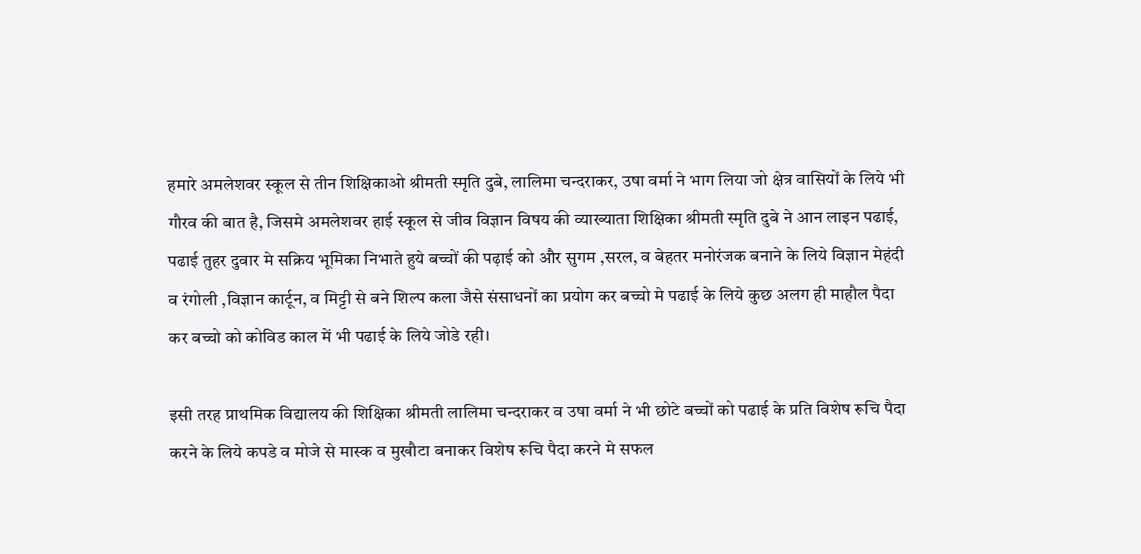हमारे अमलेशवर स्कूल से तीन शिक्षिकाओ श्रीमती स्मृति दुबे, लालिमा चन्दराकर, उषा वर्मा ने भाग लिया जो क्षेत्र वासियों के लिये भी गौरव की बात है, जिसमे अमलेशवर हाई स्कूल से जीव विज्ञान विषय की व्याख्याता शिक्षिका श्रीमती स्मृति दुबे ने आन लाइन पढाई, पढाई तुहर दुवार मे सक्रिय भूमिका निभाते हुये बच्चों की पढ़ाई को और सुगम ,सरल, व बेहतर मनोरंजक बनाने के लिये विज्ञान मेहंदी व रंगोली ,विज्ञान कार्टून, व मिट्टी से बने शिल्प कला जैसे संसाधनों का प्रयोग कर बच्चो मे पढाई के लिये कुछ अलग ही माहौल पैदा कर बच्चो को कोविड काल में भी पढाई के लिये जोडे रही।

इसी तरह प्राथमिक विद्यालय की शिक्षिका श्रीमती लालिमा चन्दराकर व उषा वर्मा ने भी छोटे बच्चों को पढाई के प्रति विशेष रूचि पैदा करने के लिये कपडे व मोजे से मास्क व मुखौटा बनाकर विशेष रूचि पैदा करने मे सफल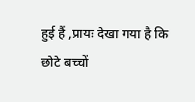हुई हैं ,प्रायः देखा गया है कि छोटे बच्चों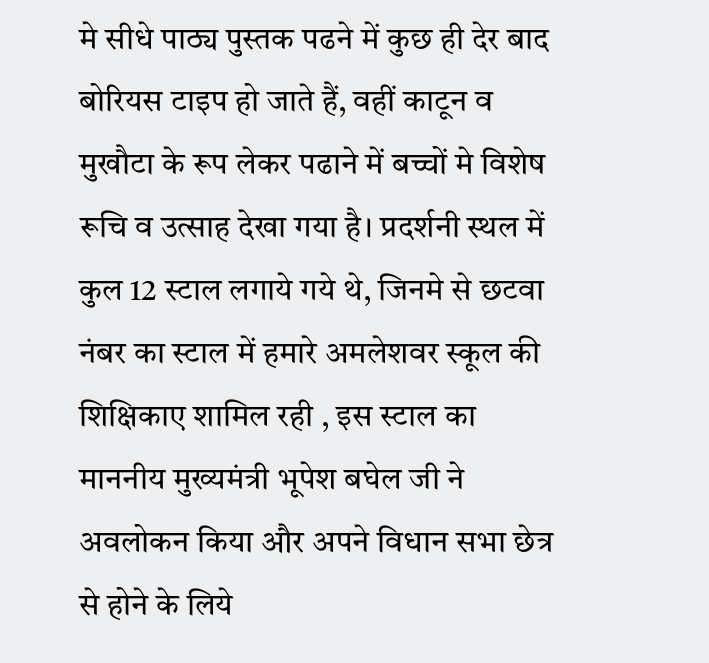मे सीधे पाठ्य पुस्तक पढने में कुछ ही देर बाद बोरियस टाइप हो जाते हैं, वहीं काटून व मुखौटा के रूप लेकर पढाने में बच्चों मे विशेष रूचि व उत्साह देखा गया है। प्रदर्शनी स्थल में कुल 12 स्टाल लगाये गये थे, जिनमे से छटवा नंबर का स्टाल में हमारे अमलेशवर स्कूल की शिक्षिकाए शामिल रही , इस स्टाल का माननीय मुख्यमंत्री भूपेश बघेल जी ने अवलोकन किया और अपने विधान सभा छेत्र से होने के लिये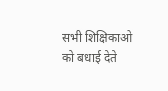सभी शिक्षिकाओ को बधाई देते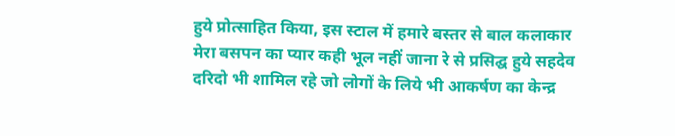हुये प्रोत्साहित किया, इस स्टाल में हमारे बस्तर से बाल कलाकार मेरा बसपन का प्यार कही भूल नहीं जाना रे से प्रसिद्घ हुये सहदेव दरिदो भी शामिल रहे जो लोगों के लिये भी आकर्षण का केन्द्र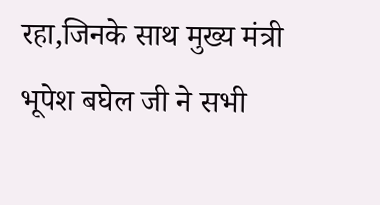रहा,जिनके साथ मुख्य मंत्री भूपेश बघेल जी ने सभी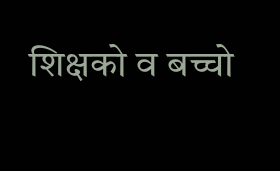शिक्षको व बच्चो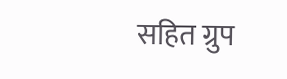सहित ग्रुप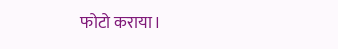फोटो कराया।